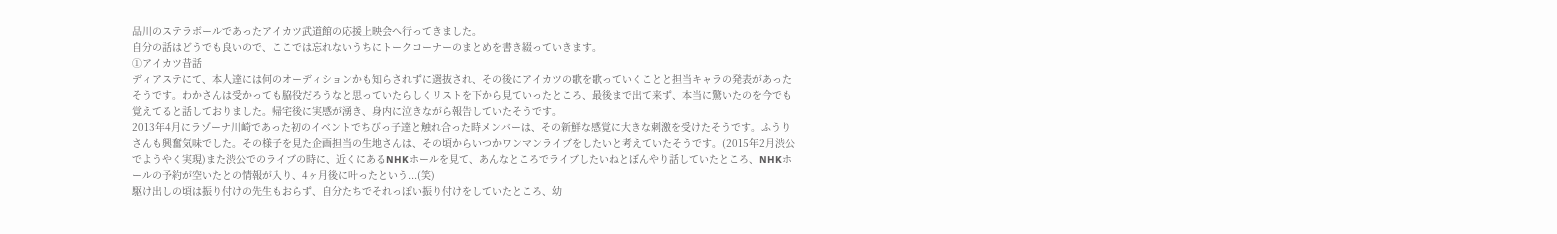品川のステラボールであったアイカツ武道館の応援上映会へ行ってきました。
自分の話はどうでも良いので、ここでは忘れないうちにトークコーナーのまとめを書き綴っていきます。
①アイカツ昔話
ディアステにて、本人達には何のオーディションかも知らされずに選抜され、その後にアイカツの歌を歌っていくことと担当キャラの発表があったそうです。わかさんは受かっても脇役だろうなと思っていたらしくリストを下から見ていったところ、最後まで出て来ず、本当に驚いたのを今でも覚えてると話しておりました。帰宅後に実感が湧き、身内に泣きながら報告していたそうです。
2013年4月にラゾーナ川崎であった初のイベントでちびっ子達と触れ合った時メンバーは、その新鮮な感覚に大きな刺激を受けたそうです。ふうりさんも興奮気味でした。その様子を見た企画担当の生地さんは、その頃からいつかワンマンライブをしたいと考えていたそうです。(2015年2月渋公でようやく実現)また渋公でのライブの時に、近くにあるNHKホールを見て、あんなところでライブしたいねとぼんやり話していたところ、NHKホールの予約が空いたとの情報が入り、4ヶ月後に叶ったという...(笑)
駆け出しの頃は振り付けの先生もおらず、自分たちでそれっぽい振り付けをしていたところ、幼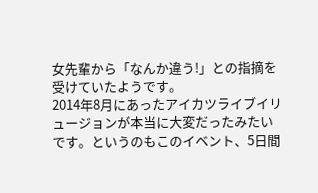女先輩から「なんか違う!」との指摘を受けていたようです。
2014年8月にあったアイカツライブイリュージョンが本当に大変だったみたいです。というのもこのイベント、5日間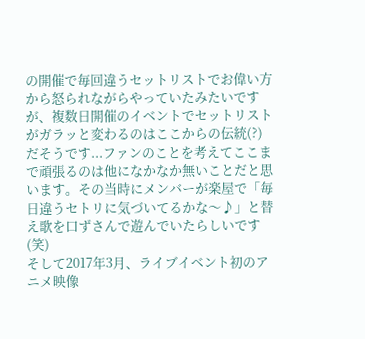の開催で毎回違うセットリストでお偉い方から怒られながらやっていたみたいですが、複数日開催のイベントでセットリストがガラッと変わるのはここからの伝統(?)だそうです...ファンのことを考えてここまで頑張るのは他になかなか無いことだと思います。その当時にメンバーが楽屋で「毎日違うセトリに気づいてるかな〜♪」と替え歌を口ずさんで遊んでいたらしいです(笑)
そして2017年3月、ライブイベント初のアニメ映像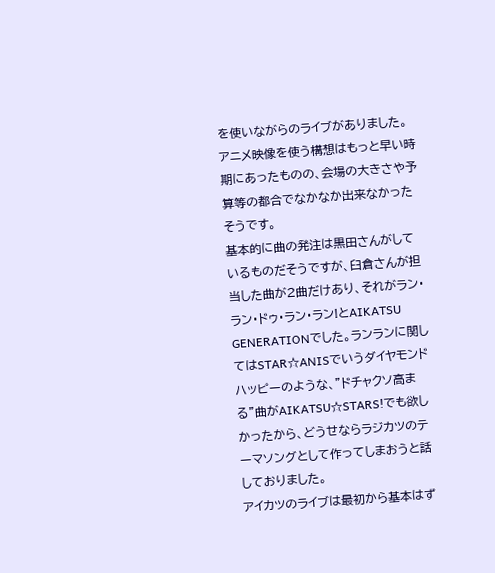を使いながらのライブがありました。アニメ映像を使う構想はもっと早い時期にあったものの、会場の大きさや予算等の都合でなかなか出来なかったそうです。
基本的に曲の発注は黒田さんがしているものだそうですが、臼倉さんが担当した曲が2曲だけあり、それがラン・ラン・ドゥ・ラン・ラン!とAIKATSU GENERATIONでした。ランランに関してはSTAR☆ANISでいうダイヤモンドハッピーのような、”ドチャクソ高まる”曲がAIKATSU☆STARS!でも欲しかったから、どうせならラジカツのテーマソングとして作ってしまおうと話しておりました。
アイカツのライブは最初から基本はず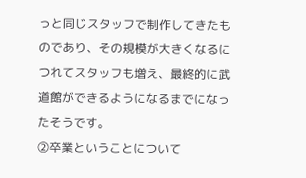っと同じスタッフで制作してきたものであり、その規模が大きくなるにつれてスタッフも増え、最終的に武道館ができるようになるまでになったそうです。
②卒業ということについて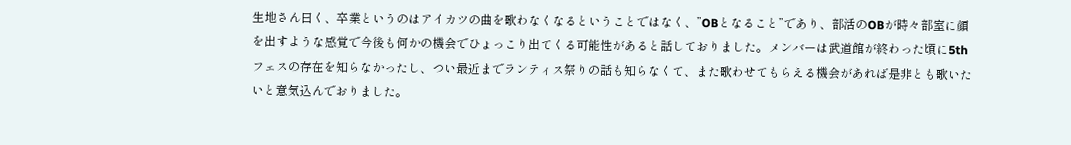生地さん曰く、卒業というのはアイカツの曲を歌わなくなるということではなく、”OBとなること”であり、部活のOBが時々部室に顔を出すような感覚で今後も何かの機会でひょっこり出てくる可能性があると話しておりました。メンバーは武道館が終わった頃に5thフェスの存在を知らなかったし、つい最近までランティス祭りの話も知らなくて、また歌わせてもらえる機会があれば是非とも歌いたいと意気込んでおりました。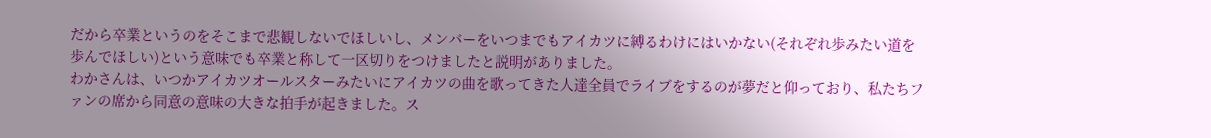だから卒業というのをそこまで悲観しないでほしいし、メンバーをいつまでもアイカツに縛るわけにはいかない(それぞれ歩みたい道を歩んでほしい)という意味でも卒業と称して一区切りをつけましたと説明がありました。
わかさんは、いつかアイカツオールスターみたいにアイカツの曲を歌ってきた人達全員でライブをするのが夢だと仰っており、私たちファンの席から同意の意味の大きな拍手が起きました。ス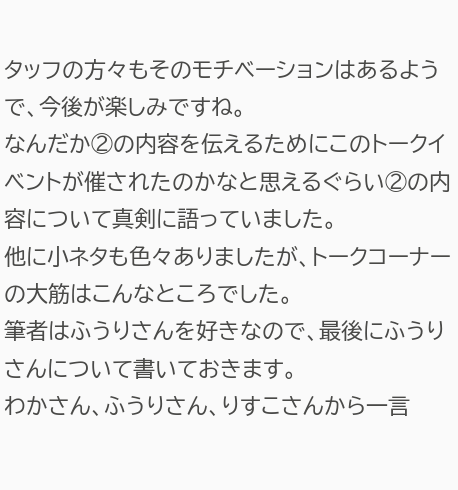タッフの方々もそのモチベーションはあるようで、今後が楽しみですね。
なんだか②の内容を伝えるためにこのトークイベントが催されたのかなと思えるぐらい②の内容について真剣に語っていました。
他に小ネタも色々ありましたが、トークコーナーの大筋はこんなところでした。
筆者はふうりさんを好きなので、最後にふうりさんについて書いておきます。
わかさん、ふうりさん、りすこさんから一言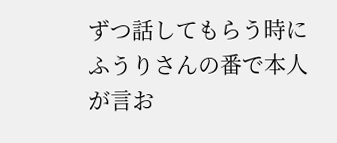ずつ話してもらう時にふうりさんの番で本人が言お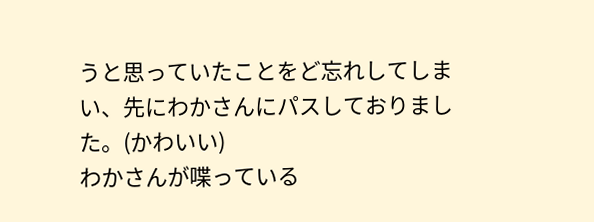うと思っていたことをど忘れしてしまい、先にわかさんにパスしておりました。(かわいい)
わかさんが喋っている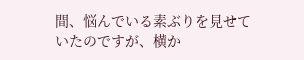間、悩んでいる素ぶりを見せていたのですが、横か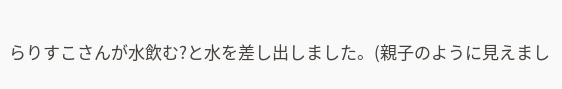らりすこさんが水飲む?と水を差し出しました。(親子のように見えまし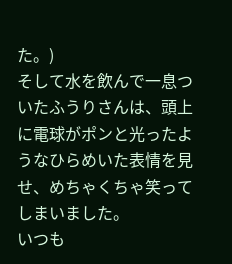た。)
そして水を飲んで一息ついたふうりさんは、頭上に電球がポンと光ったようなひらめいた表情を見せ、めちゃくちゃ笑ってしまいました。
いつも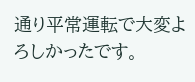通り平常運転で大変よろしかったです。